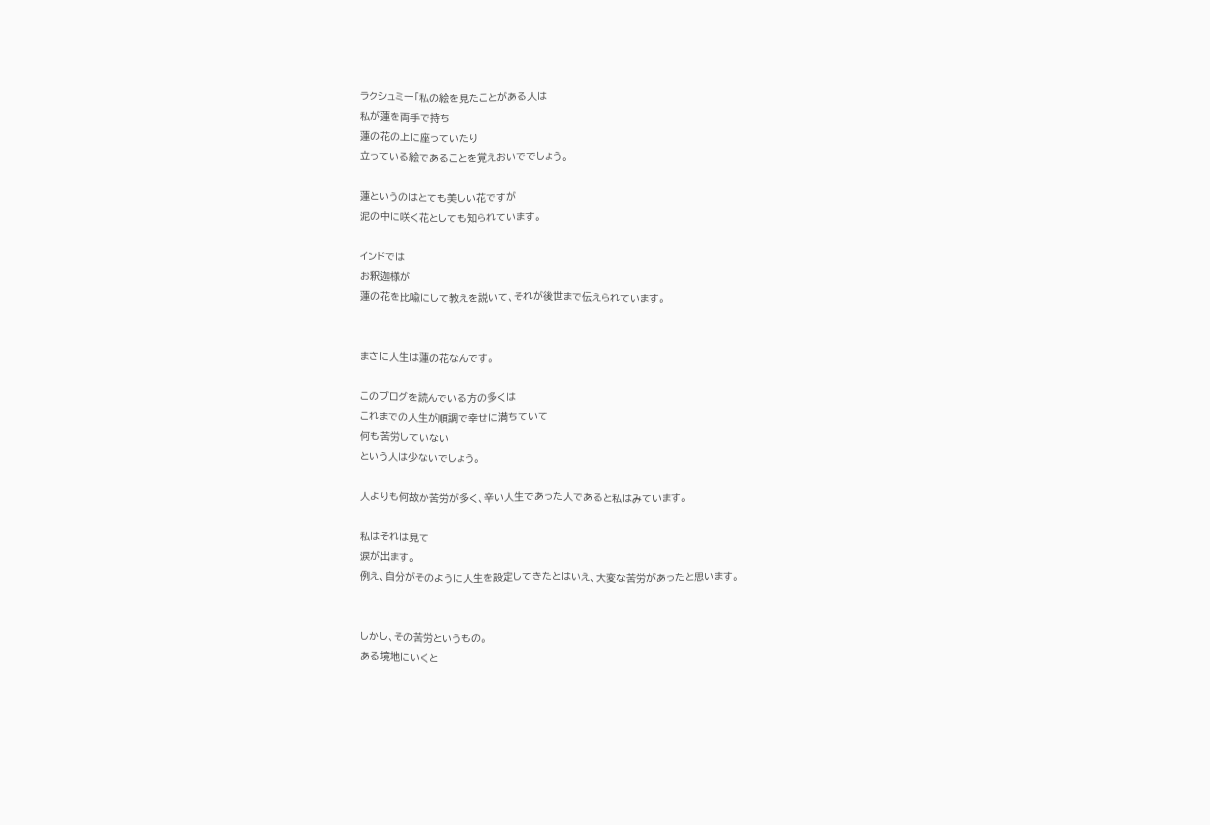ラクシュミー「私の絵を見たことがある人は
私が蓮を両手で持ち
蓮の花の上に座っていたり
立っている絵であることを覚えおいででしょう。

蓮というのはとても美しい花ですが
泥の中に咲く花としても知られています。

インドでは
お釈迦様が
蓮の花を比喩にして教えを説いて、それが後世まで伝えられています。


まさに人生は蓮の花なんです。

このブログを読んでいる方の多くは
これまでの人生が順調で幸せに満ちていて
何も苦労していない
という人は少ないでしょう。

人よりも何故か苦労が多く、辛い人生であった人であると私はみています。

私はそれは見て
涙が出ます。
例え、自分がそのように人生を設定してきたとはいえ、大変な苦労があったと思います。


しかし、その苦労というもの。
ある境地にいくと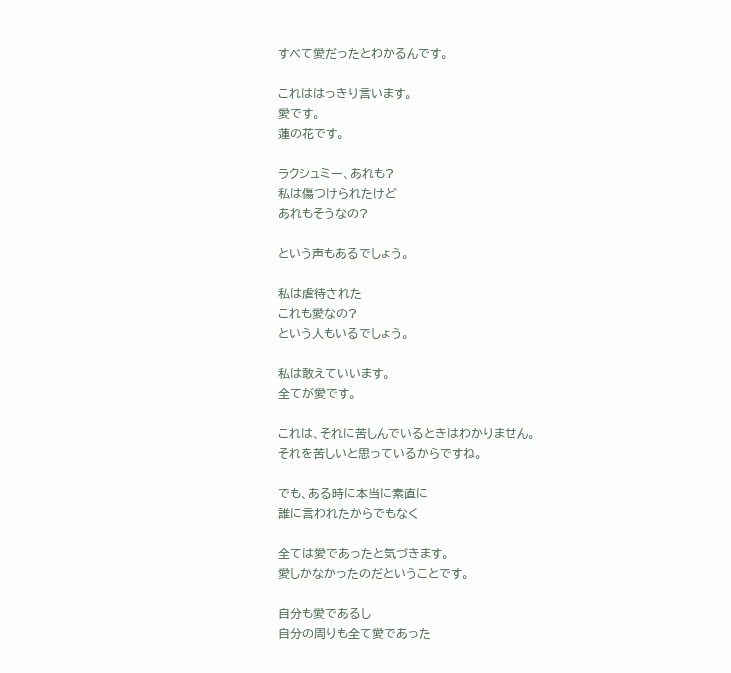すべて愛だったとわかるんです。

これははっきり言います。
愛です。
蓮の花です。

ラクシュミー、あれも?
私は傷つけられたけど
あれもそうなの?

という声もあるでしょう。

私は虐待された
これも愛なの?
という人もいるでしょう。

私は敢えていいます。
全てが愛です。

これは、それに苦しんでいるときはわかりません。
それを苦しいと思っているからですね。

でも、ある時に本当に素直に
誰に言われたからでもなく

全ては愛であったと気づきます。
愛しかなかったのだということです。

自分も愛であるし
自分の周りも全て愛であった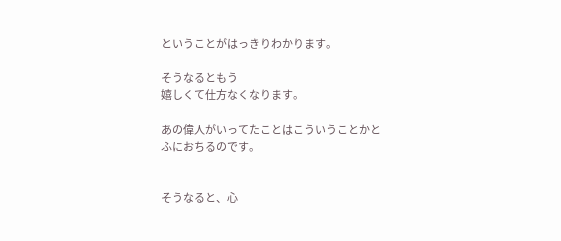ということがはっきりわかります。

そうなるともう
嬉しくて仕方なくなります。

あの偉人がいってたことはこういうことかと
ふにおちるのです。


そうなると、心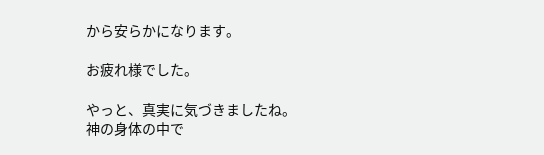から安らかになります。

お疲れ様でした。

やっと、真実に気づきましたね。
神の身体の中で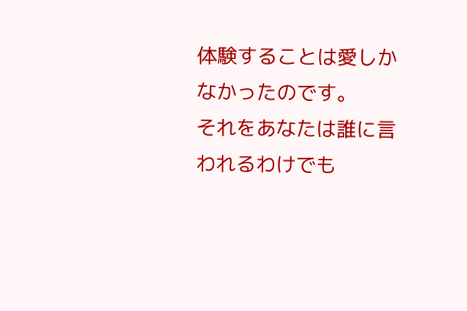体験することは愛しかなかったのです。
それをあなたは誰に言われるわけでも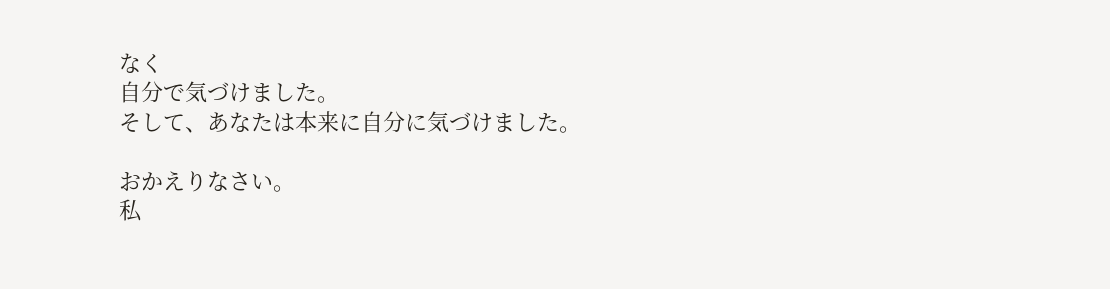なく
自分で気づけました。
そして、あなたは本来に自分に気づけました。

おかえりなさい。
私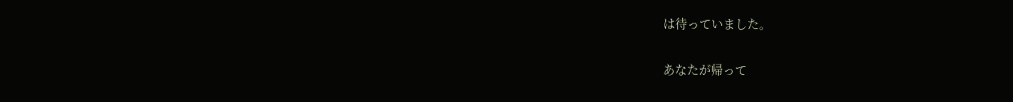は待っていました。

あなたが帰って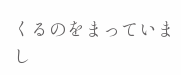くるのをまっていまし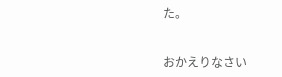た。


おかえりなさい